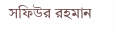সফিউর রহমান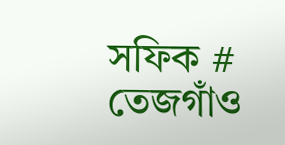সফিক #
তেজগাঁও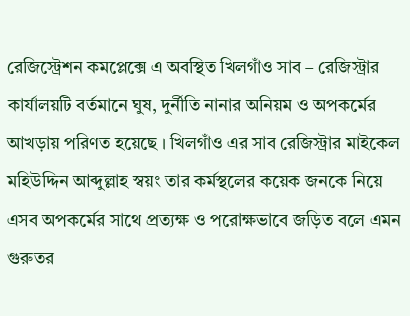রেজিস্ট্রেশন কমপ্লেক্সে এ অবস্থিত খিলগাঁও সাব – রেজিস্ট্রার কার্যালয়টি বর্তমানে ঘুষ, দুর্নীতি নানার অনিয়ম ও অপকর্মের আখড়ায় পরিণত হয়েছে । খিলগাঁও এর সাব রেজিস্ট্রার মাইকেল মহিউদ্দিন আব্দুল্লাহ স্বয়ং তার কর্মস্থলের কয়েক জনকে নিয়ে এসব অপকর্মের সাথে প্রত্যক্ষ ও পরোক্ষভাবে জড়িত বলে এমন গুরুতর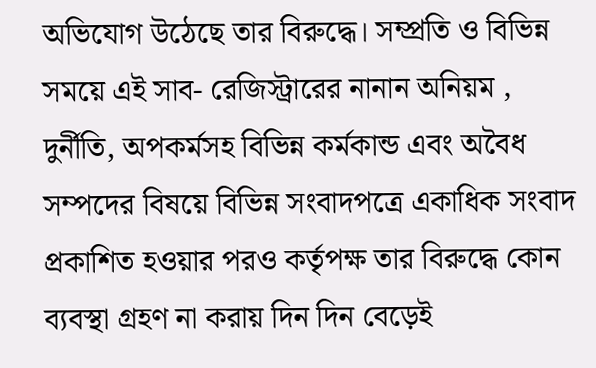অভিযোগ উঠেছে তার বিরুদ্ধে। সম্প্রতি ও বিভিন্ন সময়ে এই সাব- রেজিস্ট্রারের নানান অনিয়ম , দুর্নীতি, অপকর্মসহ বিভিন্ন কর্মকান্ড এবং অবৈধ সম্পদের বিষয়ে বিভিন্ন সংবাদপত্রে একাধিক সংবাদ প্রকাশিত হওয়ার পরও কর্তৃপক্ষ তার বিরুদ্ধে কোন ব্যবস্থা গ্রহণ না করায় দিন দিন বেড়েই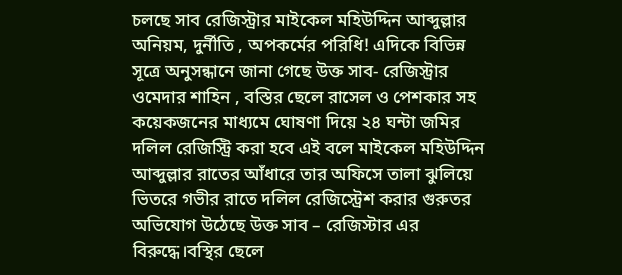চলছে সাব রেজিস্ট্রার মাইকেল মহিউদ্দিন আব্দুল্লার অনিয়ম, দুর্নীতি , অপকর্মের পরিধি! এদিকে বিভিন্ন সূত্রে অনুসন্ধানে জানা গেছে উক্ত সাব- রেজিস্ট্রার ওমেদার শাহিন , বস্তির ছেলে রাসেল ও পেশকার সহ কয়েকজনের মাধ্যমে ঘোষণা দিয়ে ২৪ ঘন্টা জমির দলিল রেজিস্ট্রি করা হবে এই বলে মাইকেল মহিউদ্দিন আব্দুল্লার রাতের আঁধারে তার অফিসে তালা ঝুলিয়ে ভিতরে গভীর রাতে দলিল রেজিস্ট্রেশ করার গুরুতর অভিযোগ উঠেছে উক্ত সাব – রেজিস্টার এর বিরুদ্ধে।বস্থির ছেলে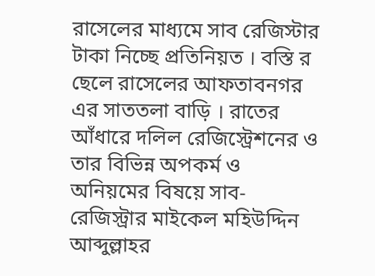রাসেলের মাধ্যমে সাব রেজিস্টার টাকা নিচ্ছে প্রতিনিয়ত । বস্তি র ছেলে রাসেলের আফতাবনগর এর সাততলা বাড়ি । রাতের আঁধারে দলিল রেজিস্ট্রেশনের ও তার বিভিন্ন অপকর্ম ও অনিয়মের বিষয়ে সাব-রেজিস্ট্রার মাইকেল মহিউদ্দিন আব্দুল্লাহর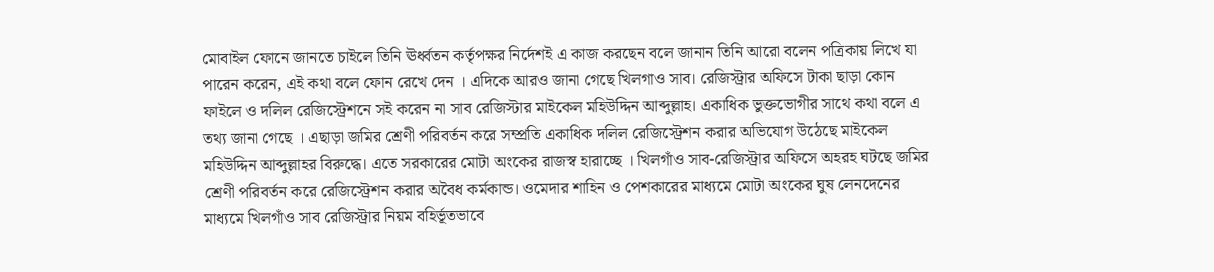মোবাইল ফোনে জানতে চাইলে তিনি ঊর্ধ্বতন কর্তৃপক্ষর নির্দেশই এ কাজ করছেন বলে জানান তিনি আরো বলেন পত্রিকায় লিখে যা পারেন করেন, এই কথা বলে ফোন রেখে দেন । এদিকে আরও জানা গেছে খিলগাও সাব। রেজিস্ট্রার অফিসে টাকা ছাড়া কোন ফাইলে ও দলিল রেজিস্ট্রেশনে সই করেন না সাব রেজিস্টার মাইকেল মহিউদ্দিন আব্দুল্লাহ। একাধিক ভুক্তভোগীর সাথে কথা বলে এ তথ্য জানা গেছে । এছাড়া জমির শ্রেণী পরিবর্তন করে সম্প্রতি একাধিক দলিল রেজিস্ট্রেশন করার অভিযোগ উঠেছে মাইকেল মহিউদ্দিন আব্দুল্লাহর বিরুদ্ধে। এতে সরকারের মোটা অংকের রাজস্ব হারাচ্ছে । খিলগাঁও সাব-রেজিস্ট্রার অফিসে অহরহ ঘটছে জমির শ্রেণী পরিবর্তন করে রেজিস্ট্রেশন করার অবৈধ কর্মকান্ড। ওমেদার শাহিন ও পেশকারের মাধ্যমে মোটা অংকের ঘুষ লেনদেনের মাধ্যমে খিলগাঁও সাব রেজিস্ট্রার নিয়ম বহির্ভূতভাবে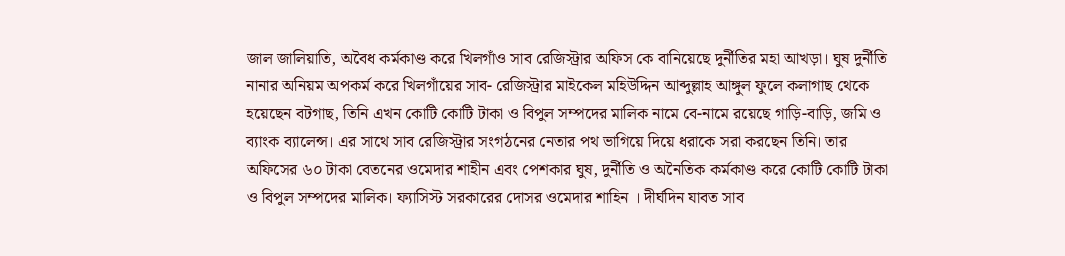জাল জালিয়াতি, অবৈধ কর্মকাণ্ড করে খিলগাঁও সাব রেজিস্ট্রার অফিস কে বানিয়েছে দুর্নীতির মহা আখড়া। ঘুষ দুর্নীতি নানার অনিয়ম অপকর্ম করে খিলগাঁয়ের সাব- রেজিস্ট্রার মাইকেল মহিউদ্দিন আব্দুল্লাহ আঙ্গুল ফুলে কলাগাছ থেকে হয়েছেন বটগাছ, তিনি এখন কোটি কোটি টাকা ও বিপুল সম্পদের মালিক নামে বে-নামে রয়েছে গাড়ি-বাড়ি, জমি ও ব্যাংক ব্যালেন্স। এর সাথে সাব রেজিস্ট্রার সংগঠনের নেতার পথ ভাগিয়ে দিয়ে ধরাকে সরা করছেন তিনি। তার অফিসের ৬০ টাকা বেতনের ওমেদার শাহীন এবং পেশকার ঘুষ, দুর্নীতি ও অনৈতিক কর্মকাণ্ড করে কোটি কোটি টাকা ও বিপুল সম্পদের মালিক। ফ্যাসিস্ট সরকারের দোসর ওমেদার শাহিন । দীর্ঘদিন যাবত সাব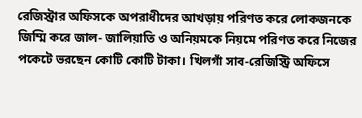রেজিস্ট্রার অফিসকে অপরাধীদের আখড়ায় পরিণত করে লোকজনকে জিম্মি করে জাল- জালিয়াতি ও অনিয়মকে নিয়মে পরিণত করে নিজের পকেটে ভরছেন কোটি কোটি টাকা। খিলগাঁ সাব-রেজিস্ট্রি অফিসে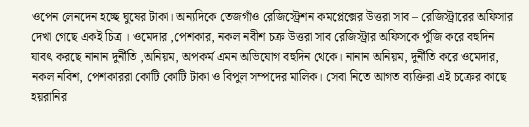ওপেন লেনদেন হচ্ছে ঘুষের টাকা। অন্যদিকে তেজগাঁও রেজিস্ট্রেশন কমপ্লেক্সের উত্তরা সাব – রেজিস্ট্রারের অফিসার দেখা গেছে একই চিত্র । ওমেদার ,পেশকার, নকল নবীশ চক্র উত্তরা সাব রেজিস্ট্রার অফিসকে পুঁজি করে বহুদিন যাবৎ করছে নানান দুর্নীতি ,অনিয়ম, অপকর্ম এমন অভিযোগ বহুদিন থেকে। নানান অনিয়ম, দুর্নীতি করে ওমেদার, নকল নবিশ, পেশকাররা কোটি কোটি টাকা ও বিপুল সম্পদের মালিক। সেবা নিতে আগত ব্যক্তিরা এই চক্রের কাছে হয়রানির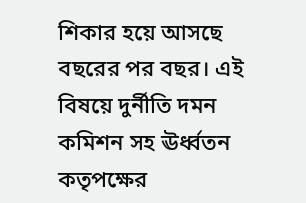শিকার হয়ে আসছে বছরের পর বছর। এই বিষয়ে দুর্নীতি দমন কমিশন সহ ঊর্ধ্বতন কতৃপক্ষের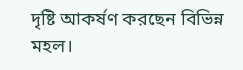দৃষ্টি আকর্ষণ করছেন বিভিন্ন মহল।